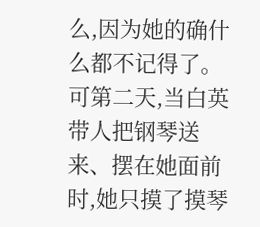么,因为她的确什么都不记得了。
可第二天,当白英带人把钢琴送来、摆在她面前时,她只摸了摸琴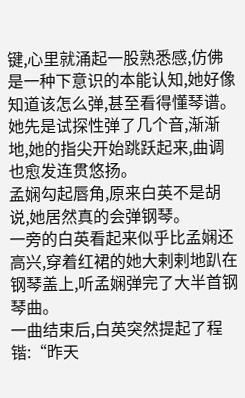键,心里就涌起一股熟悉感,仿佛是一种下意识的本能认知,她好像知道该怎么弹,甚至看得懂琴谱。她先是试探性弹了几个音,渐渐地,她的指尖开始跳跃起来,曲调也愈发连贯悠扬。
孟娴勾起唇角,原来白英不是胡说,她居然真的会弹钢琴。
一旁的白英看起来似乎比孟娴还高兴,穿着红裙的她大剌剌地趴在钢琴盖上,听孟娴弹完了大半首钢琴曲。
一曲结束后,白英突然提起了程锴:“昨天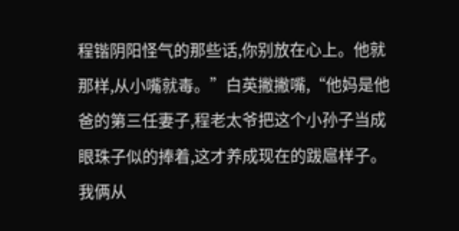程锴阴阳怪气的那些话,你别放在心上。他就那样,从小嘴就毒。”白英撇撇嘴,“他妈是他爸的第三任妻子,程老太爷把这个小孙子当成眼珠子似的捧着,这才养成现在的跋扈样子。我俩从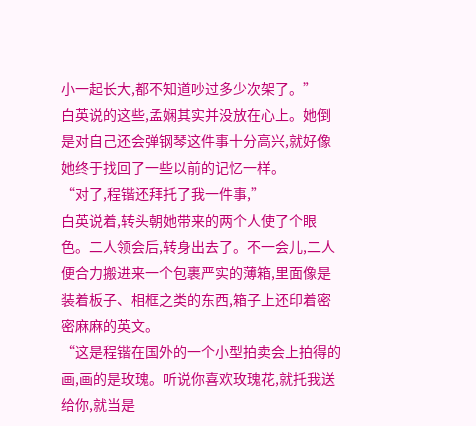小一起长大,都不知道吵过多少次架了。”
白英说的这些,孟娴其实并没放在心上。她倒是对自己还会弹钢琴这件事十分高兴,就好像她终于找回了一些以前的记忆一样。
“对了,程锴还拜托了我一件事,”
白英说着,转头朝她带来的两个人使了个眼色。二人领会后,转身出去了。不一会儿,二人便合力搬进来一个包裹严实的薄箱,里面像是装着板子、相框之类的东西,箱子上还印着密密麻麻的英文。
“这是程锴在国外的一个小型拍卖会上拍得的画,画的是玫瑰。听说你喜欢玫瑰花,就托我送给你,就当是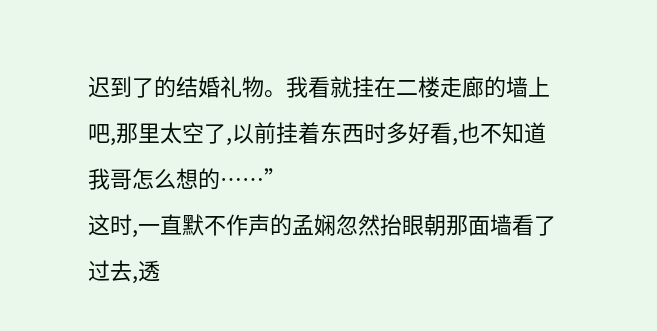迟到了的结婚礼物。我看就挂在二楼走廊的墙上吧,那里太空了,以前挂着东西时多好看,也不知道我哥怎么想的……”
这时,一直默不作声的孟娴忽然抬眼朝那面墙看了过去,透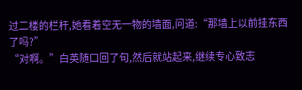过二楼的栏杆,她看着空无一物的墙面,问道:“那墙上以前挂东西了吗?”
“对啊。”白英随口回了句,然后就站起来,继续专心致志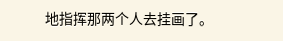地指挥那两个人去挂画了。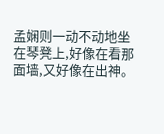孟娴则一动不动地坐在琴凳上,好像在看那面墙,又好像在出神。